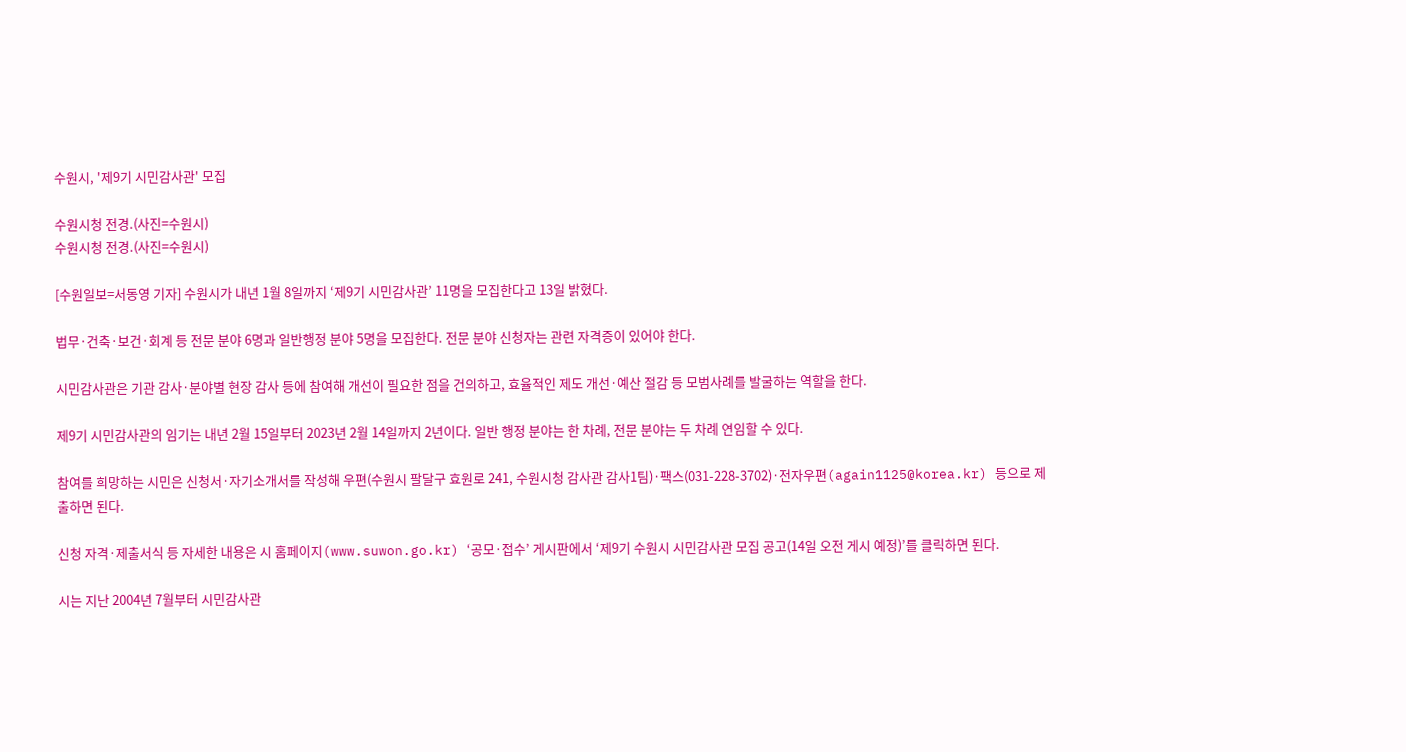수원시, '제9기 시민감사관' 모집

수원시청 전경.(사진=수원시)
수원시청 전경.(사진=수원시)

[수원일보=서동영 기자] 수원시가 내년 1월 8일까지 ‘제9기 시민감사관’ 11명을 모집한다고 13일 밝혔다.

법무·건축·보건·회계 등 전문 분야 6명과 일반행정 분야 5명을 모집한다. 전문 분야 신청자는 관련 자격증이 있어야 한다.

시민감사관은 기관 감사·분야별 현장 감사 등에 참여해 개선이 필요한 점을 건의하고, 효율적인 제도 개선·예산 절감 등 모범사례를 발굴하는 역할을 한다.

제9기 시민감사관의 임기는 내년 2월 15일부터 2023년 2월 14일까지 2년이다. 일반 행정 분야는 한 차례, 전문 분야는 두 차례 연임할 수 있다.

참여를 희망하는 시민은 신청서·자기소개서를 작성해 우편(수원시 팔달구 효원로 241, 수원시청 감사관 감사1팀)·팩스(031-228-3702)·전자우편(again1125@korea.kr) 등으로 제출하면 된다.

신청 자격·제출서식 등 자세한 내용은 시 홈페이지(www.suwon.go.kr) ‘공모·접수’ 게시판에서 ‘제9기 수원시 시민감사관 모집 공고(14일 오전 게시 예정)’를 클릭하면 된다.

시는 지난 2004년 7월부터 시민감사관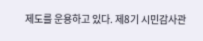제도를 운용하고 있다. 제8기 시민감사관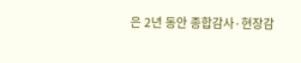은 2년 동안 종합감사·현장감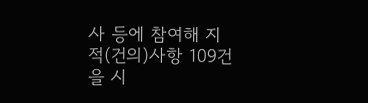사 등에 참여해 지적(건의)사항 109건을 시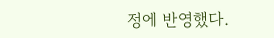정에 반영했다.